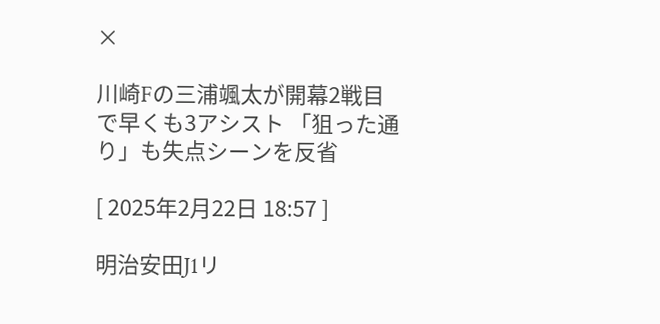×

川崎Fの三浦颯太が開幕2戦目で早くも3アシスト 「狙った通り」も失点シーンを反省

[ 2025年2月22日 18:57 ]

明治安田J1リ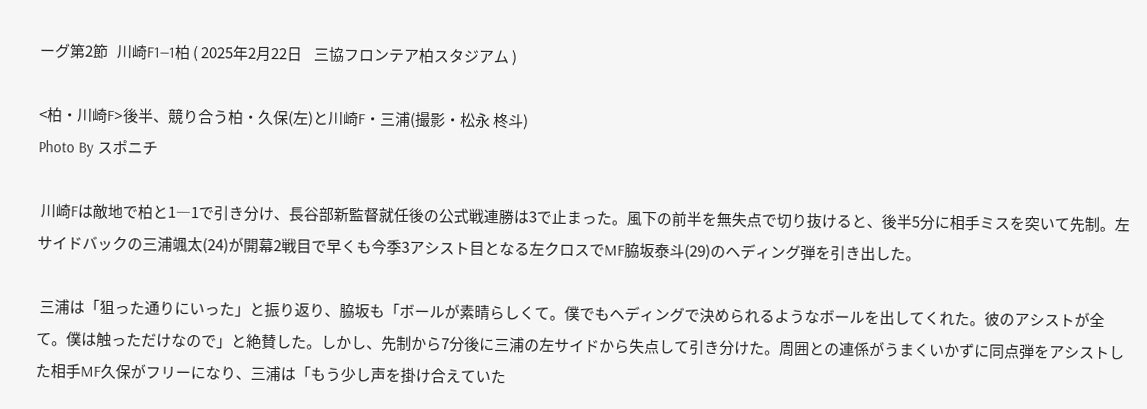ーグ第2節   川崎F1―1柏 ( 2025年2月22日    三協フロンテア柏スタジアム )

<柏・川崎F>後半、競り合う柏・久保(左)と川崎F・三浦(撮影・松永 柊斗)
Photo By スポニチ

 川崎Fは敵地で柏と1―1で引き分け、長谷部新監督就任後の公式戦連勝は3で止まった。風下の前半を無失点で切り抜けると、後半5分に相手ミスを突いて先制。左サイドバックの三浦颯太(24)が開幕2戦目で早くも今季3アシスト目となる左クロスでMF脇坂泰斗(29)のヘディング弾を引き出した。

 三浦は「狙った通りにいった」と振り返り、脇坂も「ボールが素晴らしくて。僕でもヘディングで決められるようなボールを出してくれた。彼のアシストが全て。僕は触っただけなので」と絶賛した。しかし、先制から7分後に三浦の左サイドから失点して引き分けた。周囲との連係がうまくいかずに同点弾をアシストした相手MF久保がフリーになり、三浦は「もう少し声を掛け合えていた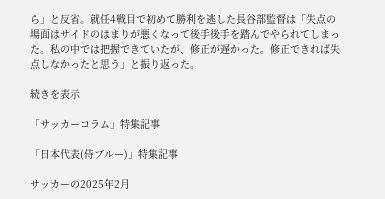ら」と反省。就任4戦目で初めて勝利を逃した長谷部監督は「失点の場面はサイドのはまりが悪くなって後手後手を踏んでやられてしまった。私の中では把握できていたが、修正が遅かった。修正できれば失点しなかったと思う」と振り返った。

続きを表示

「サッカーコラム」特集記事

「日本代表(侍ブルー)」特集記事

サッカーの2025年2月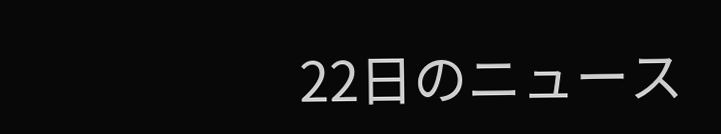22日のニュース